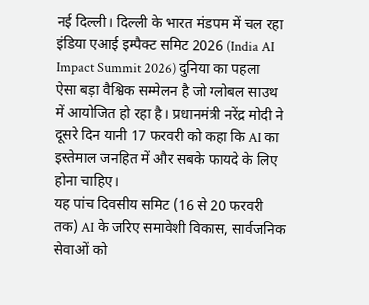नई दिल्ली। दिल्ली के भारत मंडपम में चल रहा इंडिया एआई इम्पैक्ट समिट 2026 (India AI Impact Summit 2026) दुनिया का पहला ऐसा बड़ा वैश्विक सम्मेलन है जो ग्लोबल साउथ में आयोजित हो रहा है। प्रधानमंत्री नरेंद्र मोदी ने दूसरे दिन यानी 17 फरवरी को कहा कि AI का इस्तेमाल जनहित में और सबके फायदे के लिए होना चाहिए।
यह पांच दिवसीय समिट (16 से 20 फरवरी तक) AI के जरिए समावेशी विकास, सार्वजनिक सेवाओं को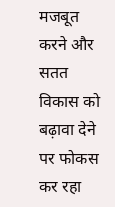मजबूत करने और सतत विकास को बढ़ावा देने पर फोकस कर रहा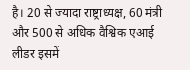है। 20 से ज्यादा राष्ट्राध्यक्ष, 60 मंत्री और 500 से अधिक वैश्विक एआई लीडर इसमें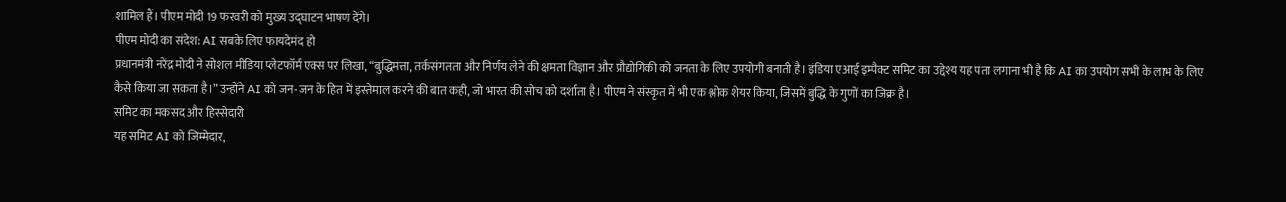शामिल हैं। पीएम मोदी 19 फरवरी को मुख्य उद्घाटन भाषण देंगे।
पीएम मोदी का संदेश: AI सबके लिए फायदेमंद हो
प्रधानमंत्री नरेंद्र मोदी ने सोशल मीडिया प्लेटफॉर्म एक्स पर लिखा, “बुद्धिमत्ता, तर्कसंगतता और निर्णय लेने की क्षमता विज्ञान और प्रौद्योगिकी को जनता के लिए उपयोगी बनाती है। इंडिया एआई इम्पैक्ट समिट का उद्देश्य यह पता लगाना भी है कि AI का उपयोग सभी के लाभ के लिए कैसे किया जा सकता है।” उन्होंने AI को जन-जन के हित में इस्तेमाल करने की बात कही, जो भारत की सोच को दर्शाता है। पीएम ने संस्कृत में भी एक श्लोक शेयर किया, जिसमें बुद्धि के गुणों का जिक्र है।
समिट का मकसद और हिस्सेदारी
यह समिट AI को जिम्मेदार,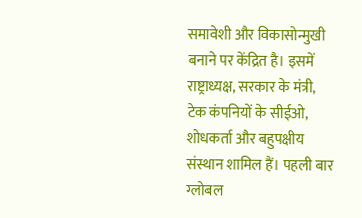समावेशी और विकासोन्मुखी बनाने पर केंद्रित है। इसमें राष्ट्राध्यक्ष, सरकार के मंत्री, टेक कंपनियों के सीईओ, शोधकर्ता और बहुपक्षीय संस्थान शामिल हैं। पहली बार ग्लोबल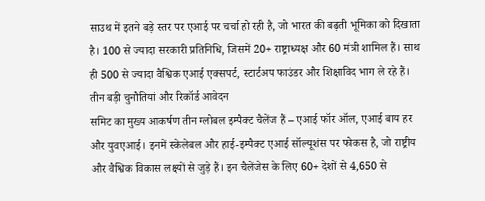साउथ में इतने बड़े स्तर पर एआई पर चर्चा हो रही है, जो भारत की बढ़ती भूमिका को दिखाता है। 100 से ज्यादा सरकारी प्रतिनिधि, जिसमें 20+ राष्ट्राध्यक्ष और 60 मंत्री शामिल हैं। साथ ही 500 से ज्यादा वैश्विक एआई एक्सपर्ट, स्टार्टअप फाउंडर और शिक्षाविद भाग ले रहे हैं।
तीन बड़ी चुनौतियां और रिकॉर्ड आवेदन
समिट का मुख्य आकर्षण तीन ग्लोबल इम्पैक्ट चैलेंज हैं – एआई फॉर ऑल, एआई बाय हर और युवएआई। इनमें स्केलेबल और हाई-इम्पैक्ट एआई सॉल्यूशंस पर फोकस है, जो राष्ट्रीय और वैश्विक विकास लक्ष्यों से जुड़े हैं। इन चैलेंजेस के लिए 60+ देशों से 4,650 से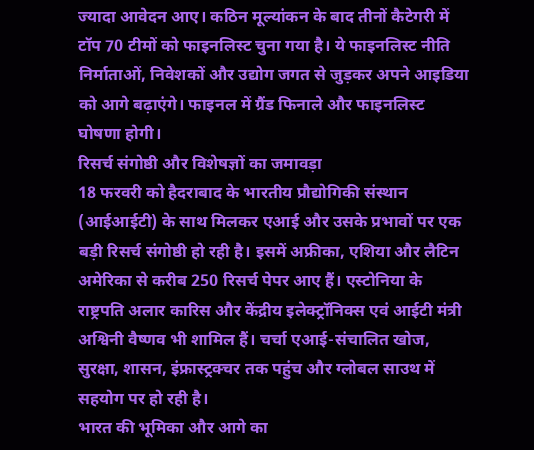ज्यादा आवेदन आए। कठिन मूल्यांकन के बाद तीनों कैटेगरी में टॉप 70 टीमों को फाइनलिस्ट चुना गया है। ये फाइनलिस्ट नीति निर्माताओं, निवेशकों और उद्योग जगत से जुड़कर अपने आइडिया को आगे बढ़ाएंगे। फाइनल में ग्रैंड फिनाले और फाइनलिस्ट घोषणा होगी।
रिसर्च संगोष्ठी और विशेषज्ञों का जमावड़ा
18 फरवरी को हैदराबाद के भारतीय प्रौद्योगिकी संस्थान (आईआईटी) के साथ मिलकर एआई और उसके प्रभावों पर एक बड़ी रिसर्च संगोष्ठी हो रही है। इसमें अफ्रीका, एशिया और लैटिन अमेरिका से करीब 250 रिसर्च पेपर आए हैं। एस्टोनिया के राष्ट्रपति अलार कारिस और केंद्रीय इलेक्ट्रॉनिक्स एवं आईटी मंत्री अश्विनी वैष्णव भी शामिल हैं। चर्चा एआई-संचालित खोज, सुरक्षा, शासन, इंफ्रास्ट्रक्चर तक पहुंच और ग्लोबल साउथ में सहयोग पर हो रही है।
भारत की भूमिका और आगे का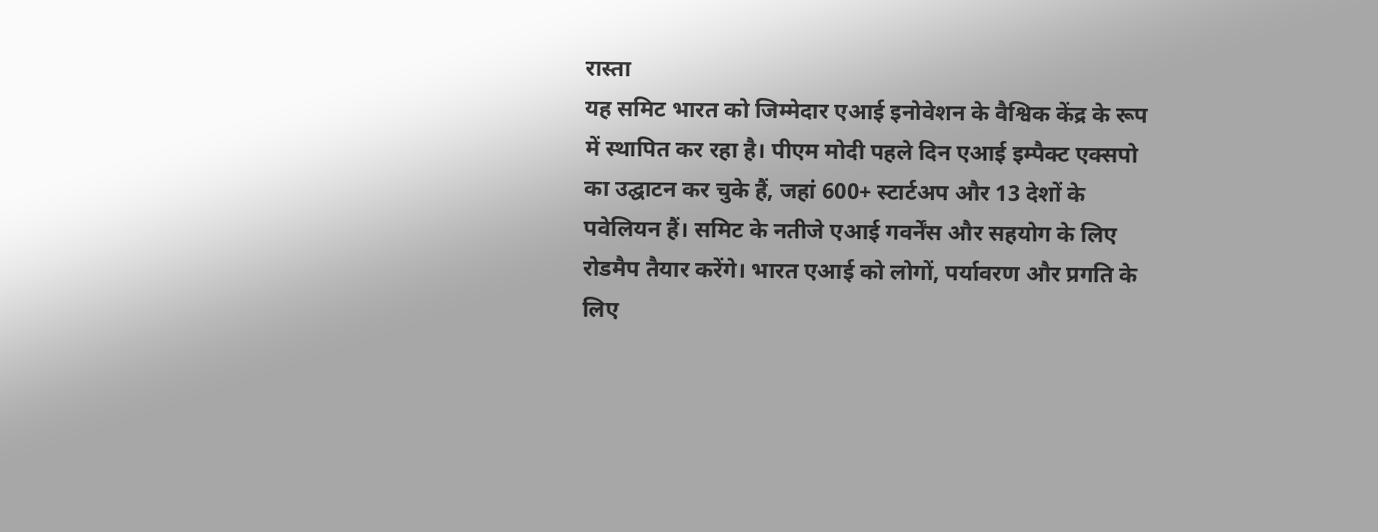रास्ता
यह समिट भारत को जिम्मेदार एआई इनोवेशन के वैश्विक केंद्र के रूप में स्थापित कर रहा है। पीएम मोदी पहले दिन एआई इम्पैक्ट एक्सपो का उद्घाटन कर चुके हैं, जहां 600+ स्टार्टअप और 13 देशों के पवेलियन हैं। समिट के नतीजे एआई गवर्नेंस और सहयोग के लिए रोडमैप तैयार करेंगे। भारत एआई को लोगों, पर्यावरण और प्रगति के लिए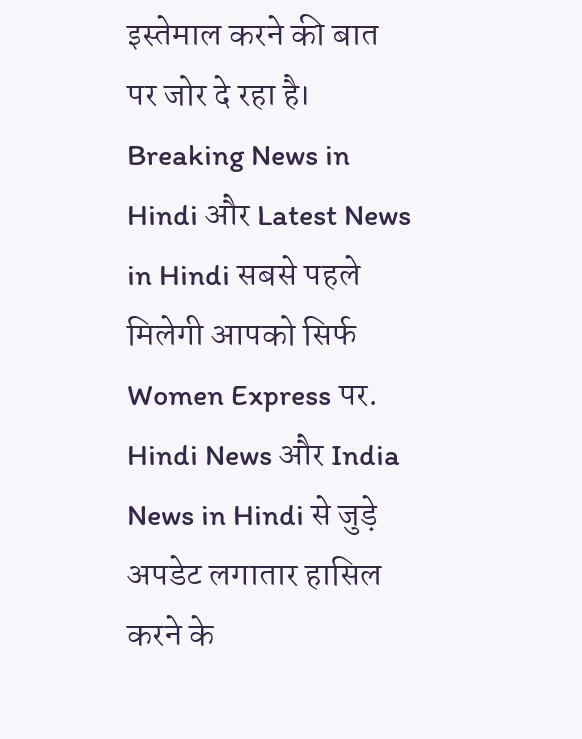इस्तेमाल करने की बात पर जोर दे रहा है।
Breaking News in Hindi और Latest News in Hindi सबसे पहले मिलेगी आपको सिर्फ Women Express पर. Hindi News और India News in Hindi से जुड़े अपडेट लगातार हासिल करने के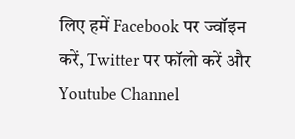लिए हमें Facebook पर ज्वॉइन करें, Twitter पर फॉलो करें और Youtube Channel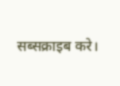सब्सक्राइब करे।